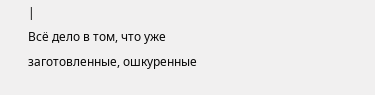|
Всё дело в том, что уже заготовленные, ошкуренные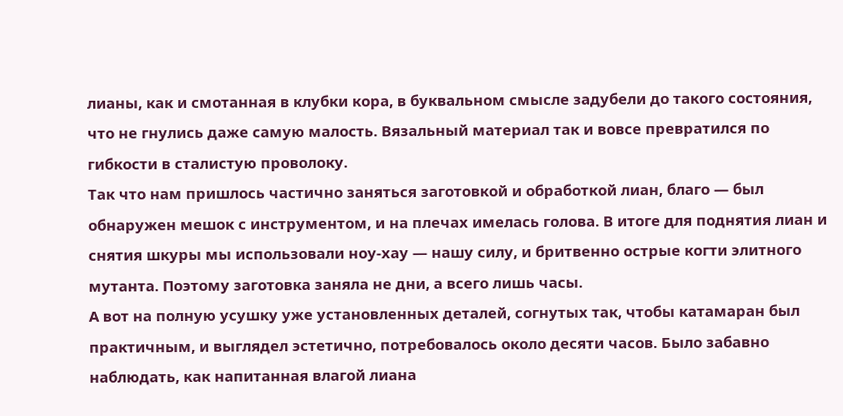лианы, как и смотанная в клубки кора, в буквальном смысле задубели до такого состояния, что не гнулись даже самую малость. Вязальный материал так и вовсе превратился по гибкости в сталистую проволоку.
Так что нам пришлось частично заняться заготовкой и обработкой лиан, благо — был обнаружен мешок с инструментом, и на плечах имелась голова. В итоге для поднятия лиан и снятия шкуры мы использовали ноу-хау — нашу силу, и бритвенно острые когти элитного мутанта. Поэтому заготовка заняла не дни, а всего лишь часы.
А вот на полную усушку уже установленных деталей, согнутых так, чтобы катамаран был практичным, и выглядел эстетично, потребовалось около десяти часов. Было забавно наблюдать, как напитанная влагой лиана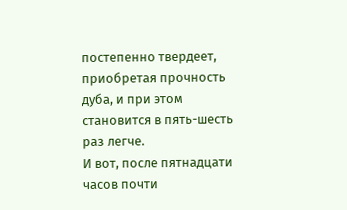постепенно твердеет, приобретая прочность дуба, и при этом становится в пять-шесть раз легче.
И вот, после пятнадцати часов почти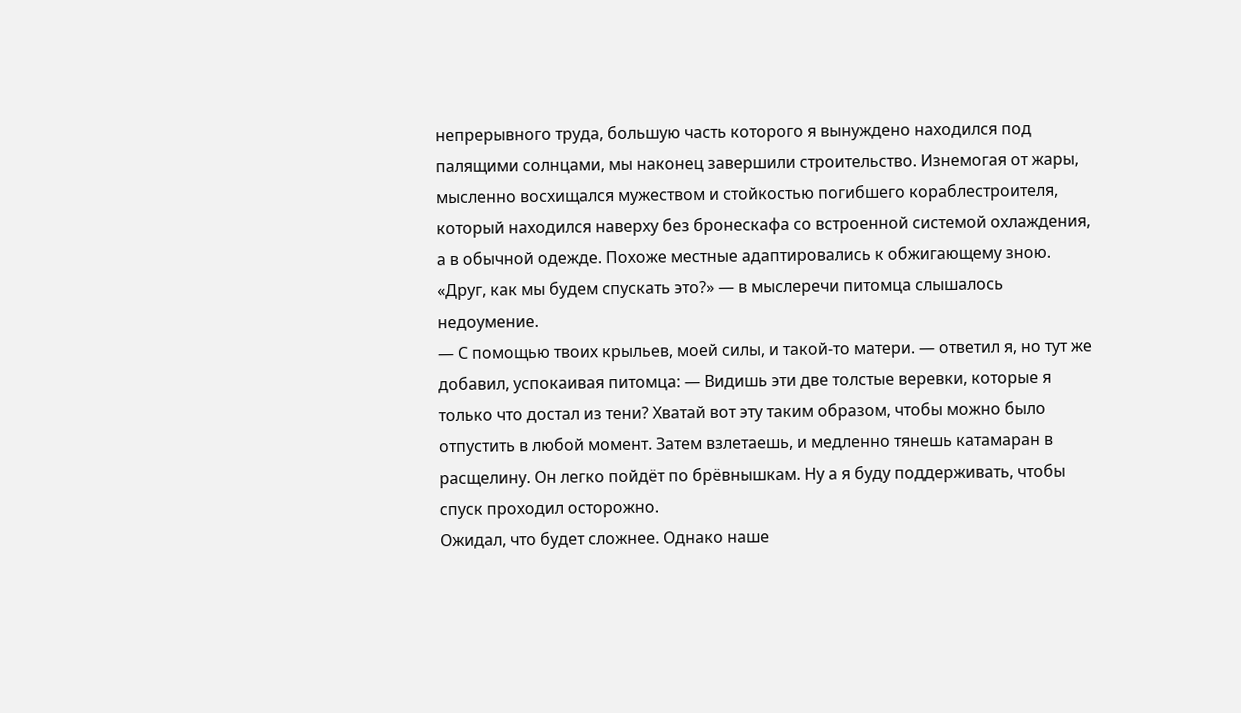непрерывного труда, большую часть которого я вынуждено находился под палящими солнцами, мы наконец завершили строительство. Изнемогая от жары, мысленно восхищался мужеством и стойкостью погибшего кораблестроителя, который находился наверху без бронескафа со встроенной системой охлаждения, а в обычной одежде. Похоже местные адаптировались к обжигающему зною.
«Друг, как мы будем спускать это?» — в мыслеречи питомца слышалось недоумение.
— С помощью твоих крыльев, моей силы, и такой-то матери. — ответил я, но тут же добавил, успокаивая питомца: — Видишь эти две толстые веревки, которые я только что достал из тени? Хватай вот эту таким образом, чтобы можно было отпустить в любой момент. Затем взлетаешь, и медленно тянешь катамаран в расщелину. Он легко пойдёт по брёвнышкам. Ну а я буду поддерживать, чтобы спуск проходил осторожно.
Ожидал, что будет сложнее. Однако наше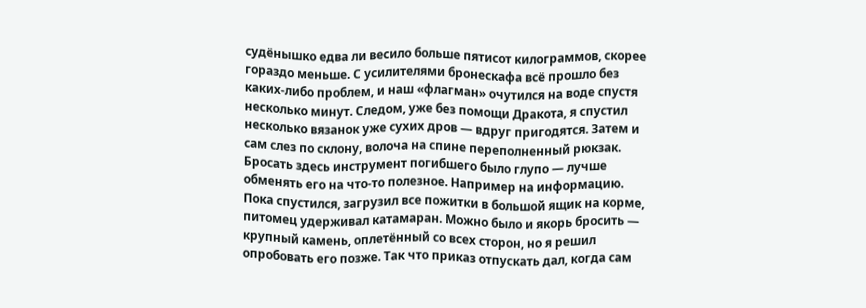судёнышко едва ли весило больше пятисот килограммов, скорее гораздо меньше. С усилителями бронескафа всё прошло без каких-либо проблем, и наш «флагман» очутился на воде спустя несколько минут. Следом, уже без помощи Дракота, я спустил несколько вязанок уже сухих дров — вдруг пригодятся. Затем и сам слез по склону, волоча на спине переполненный рюкзак. Бросать здесь инструмент погибшего было глупо — лучше обменять его на что-то полезное. Например на информацию.
Пока спустился, загрузил все пожитки в большой ящик на корме, питомец удерживал катамаран. Можно было и якорь бросить — крупный камень, оплетённый со всех сторон, но я решил опробовать его позже. Так что приказ отпускать дал, когда сам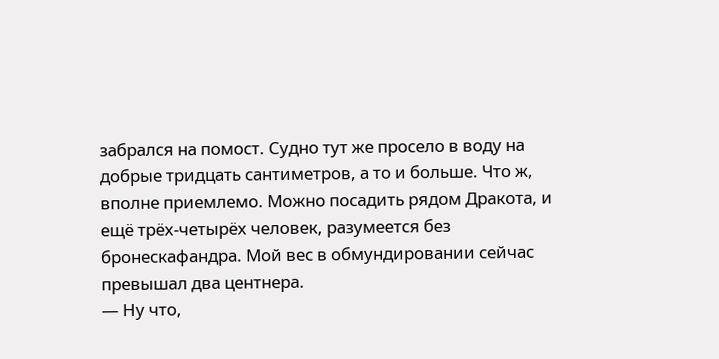забрался на помост. Судно тут же просело в воду на добрые тридцать сантиметров, а то и больше. Что ж, вполне приемлемо. Можно посадить рядом Дракота, и ещё трёх-четырёх человек, разумеется без бронескафандра. Мой вес в обмундировании сейчас превышал два центнера.
— Ну что,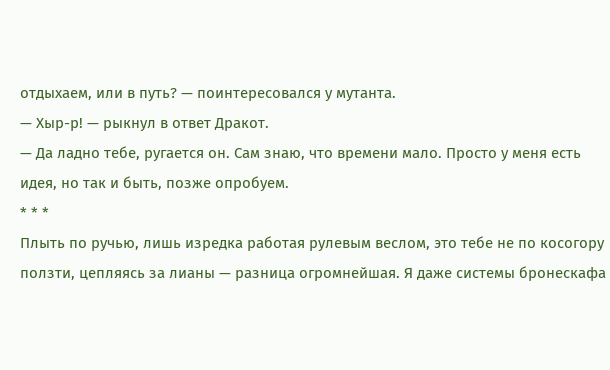отдыхаем, или в путь? — поинтересовался у мутанта.
— Хыр-р! — рыкнул в ответ Дракот.
— Да ладно тебе, ругается он. Сам знаю, что времени мало. Просто у меня есть идея, но так и быть, позже опробуем.
* * *
Плыть по ручью, лишь изредка работая рулевым веслом, это тебе не по косогору ползти, цепляясь за лианы — разница огромнейшая. Я даже системы бронескафа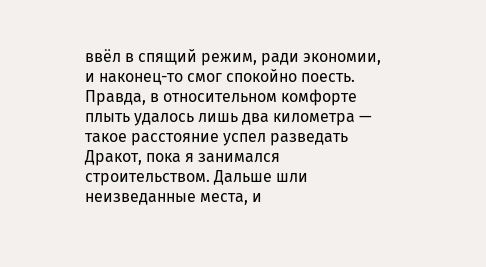ввёл в спящий режим, ради экономии, и наконец-то смог спокойно поесть. Правда, в относительном комфорте плыть удалось лишь два километра — такое расстояние успел разведать Дракот, пока я занимался строительством. Дальше шли неизведанные места, и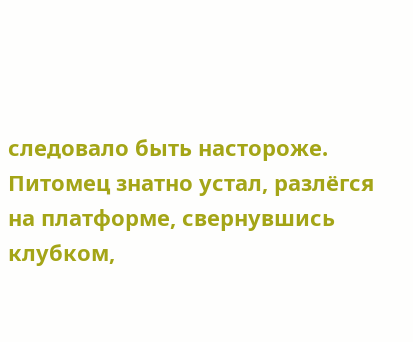следовало быть настороже.
Питомец знатно устал, разлёгся на платформе, свернувшись клубком,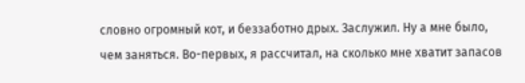словно огромный кот, и беззаботно дрых. Заслужил. Ну а мне было, чем заняться. Во-первых, я рассчитал, на сколько мне хватит запасов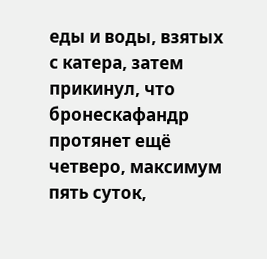еды и воды, взятых с катера, затем прикинул, что бронескафандр протянет ещё четверо, максимум пять суток,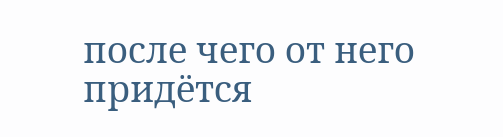после чего от него придётся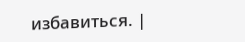избавиться. |